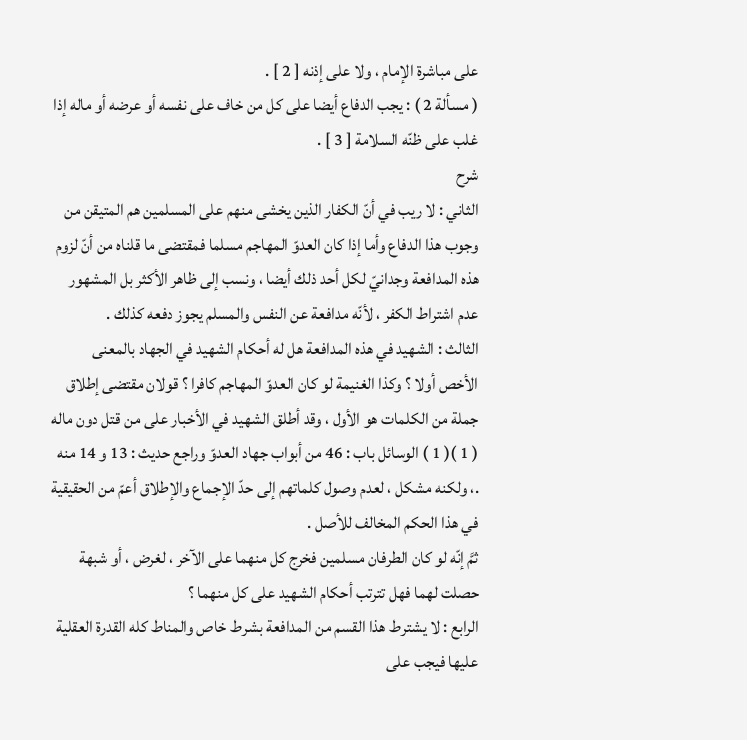على مباشرة الإمام ، ولا على إذنه [ 2 ] .
( مسألة 2 ) : يجب الدفاع أيضا على كل من خاف على نفسه أو عرضه أو ماله إذا غلب على ظنّه السلامة [ 3 ] .
شرح
الثاني : لا ريب في أنّ الكفار الذين يخشى منهم على المسلمين هم المتيقن من وجوب هذا الدفاع وأما إذا كان العدوّ المهاجم مسلما فمقتضى ما قلناه من أنّ لزوم هذه المدافعة وجدانيّ لكل أحد ذلك أيضا ، ونسب إلى ظاهر الأكثر بل المشهور عدم اشتراط الكفر ، لأنّه مدافعة عن النفس والمسلم يجوز دفعه كذلك .
الثالث : الشهيد في هذه المدافعة هل له أحكام الشهيد في الجهاد بالمعنى الأخص أولا ؟ وكذا الغنيمة لو كان العدوّ المهاجم كافرا ؟ قولان مقتضى إطلاق جملة من الكلمات هو الأول ، وقد أطلق الشهيد في الأخبار على من قتل دون ماله ( 1 )( 1 ) الوسائل باب : 46 من أبواب جهاد العدوّ وراجع حديث : 13 و 14 منه .، ولكنه مشكل ، لعدم وصول كلماتهم إلى حدّ الإجماع والإطلاق أعمّ من الحقيقية في هذا الحكم المخالف للأصل .
ثمَّ إنّه لو كان الطرفان مسلمين فخرج كل منهما على الآخر ، لغرض ، أو شبهة حصلت لهما فهل تترتب أحكام الشهيد على كل منهما ؟
الرابع : لا يشترط هذا القسم من المدافعة بشرط خاص والمناط كله القدرة العقلية عليها فيجب على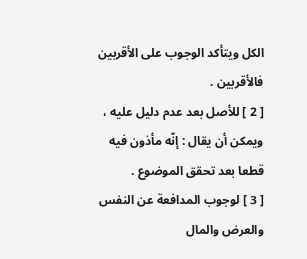الكل ويتأكد الوجوب على الأقربين فالأقربين .
[ 2 ] للأصل بعد عدم دليل عليه ، ويمكن أن يقال : إنّه مأذون فيه قطعا بعد تحقق الموضوع .
[ 3 ] لوجوب المدافعة عن النفس والعرض والمال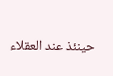حينئذ عند العقلاء